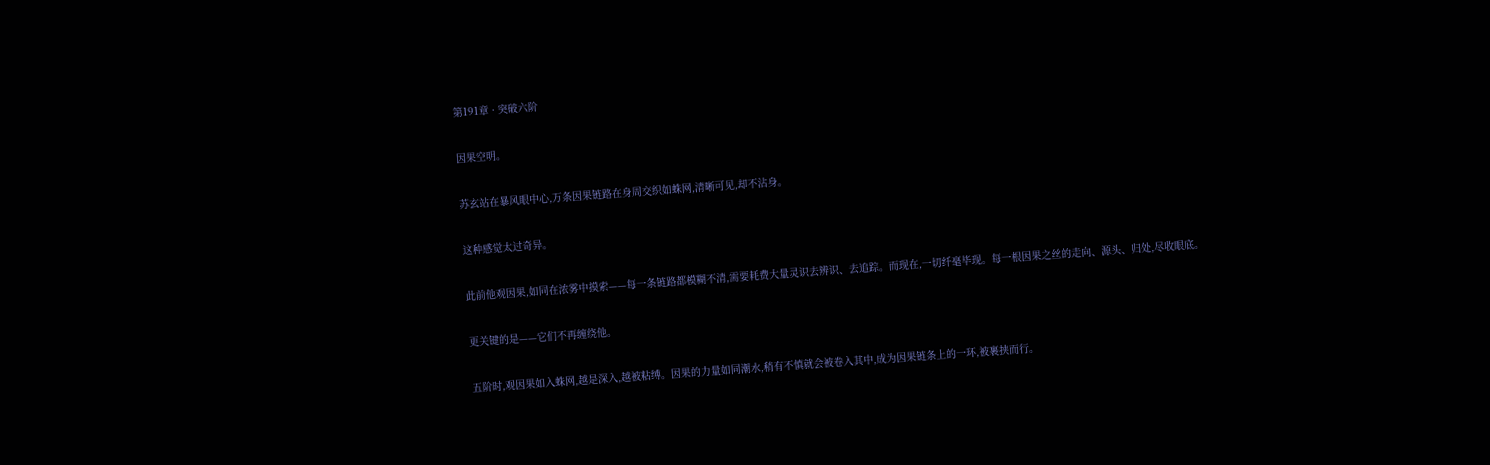第191章 · 突破六阶

因果空明。

苏玄站在暴风眼中心,万条因果链路在身周交织如蛛网,清晰可见,却不沾身。

这种感觉太过奇异。

此前他观因果,如同在浓雾中摸索——每一条链路都模糊不清,需要耗费大量灵识去辨识、去追踪。而现在,一切纤毫毕现。每一根因果之丝的走向、源头、归处,尽收眼底。

更关键的是——它们不再缠绕他。

五阶时,观因果如入蛛网,越是深入,越被粘缚。因果的力量如同潮水,稍有不慎就会被卷入其中,成为因果链条上的一环,被裹挟而行。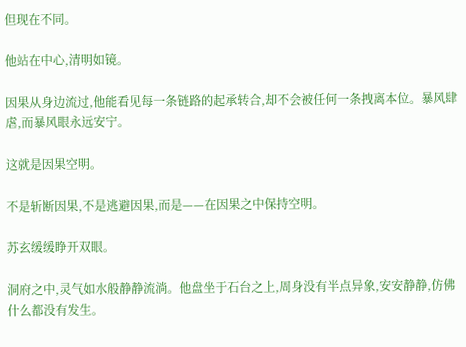但现在不同。

他站在中心,清明如镜。

因果从身边流过,他能看见每一条链路的起承转合,却不会被任何一条拽离本位。暴风肆虐,而暴风眼永远安宁。

这就是因果空明。

不是斩断因果,不是逃避因果,而是——在因果之中保持空明。

苏玄缓缓睁开双眼。

洞府之中,灵气如水般静静流淌。他盘坐于石台之上,周身没有半点异象,安安静静,仿佛什么都没有发生。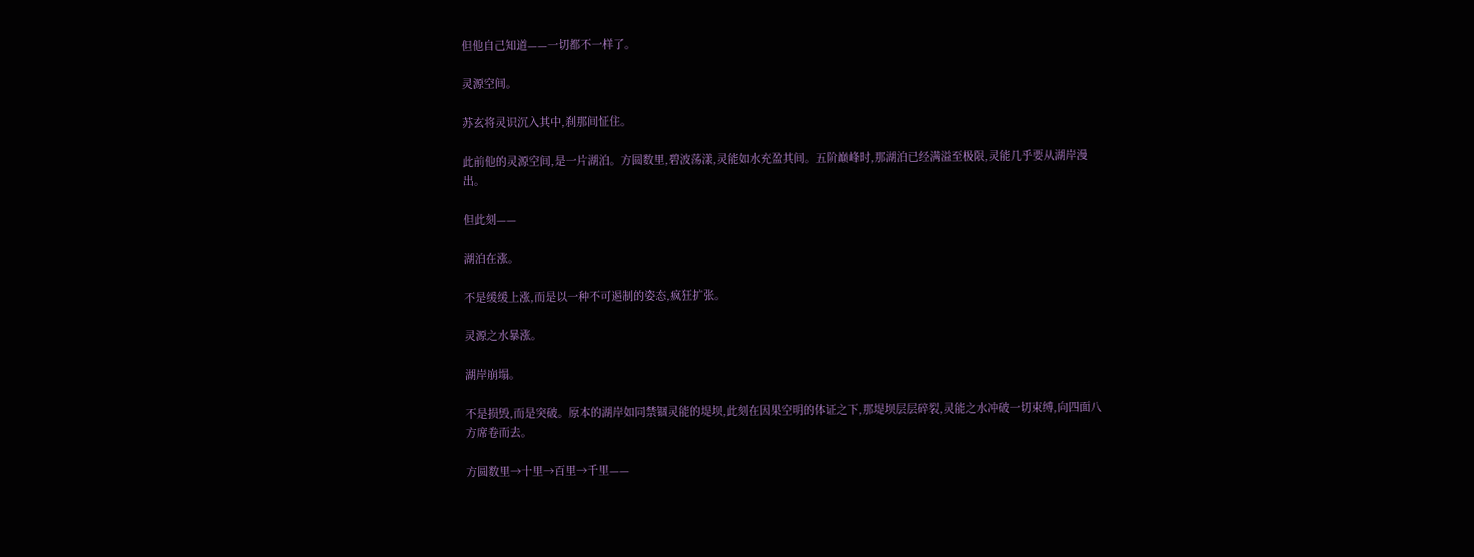但他自己知道——一切都不一样了。

灵源空间。

苏玄将灵识沉入其中,刹那间怔住。

此前他的灵源空间,是一片湖泊。方圆数里,碧波荡漾,灵能如水充盈其间。五阶巅峰时,那湖泊已经满溢至极限,灵能几乎要从湖岸漫出。

但此刻——

湖泊在涨。

不是缓缓上涨,而是以一种不可遏制的姿态,疯狂扩张。

灵源之水暴涨。

湖岸崩塌。

不是损毁,而是突破。原本的湖岸如同禁锢灵能的堤坝,此刻在因果空明的体证之下,那堤坝层层碎裂,灵能之水冲破一切束缚,向四面八方席卷而去。

方圆数里→十里→百里→千里——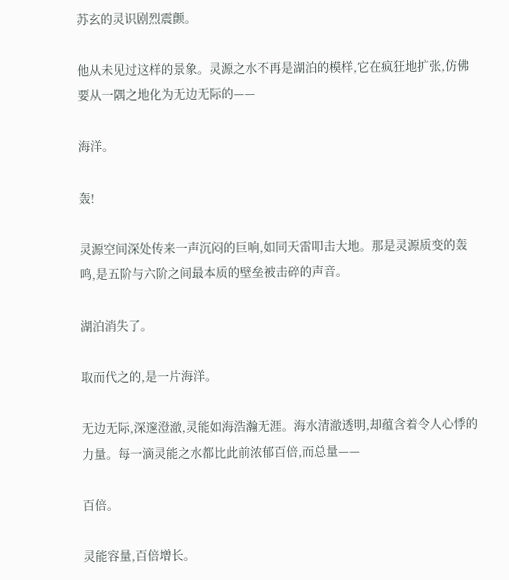苏玄的灵识剧烈震颤。

他从未见过这样的景象。灵源之水不再是湖泊的模样,它在疯狂地扩张,仿佛要从一隅之地化为无边无际的——

海洋。

轰!

灵源空间深处传来一声沉闷的巨响,如同天雷叩击大地。那是灵源质变的轰鸣,是五阶与六阶之间最本质的壁垒被击碎的声音。

湖泊消失了。

取而代之的,是一片海洋。

无边无际,深邃澄澈,灵能如海浩瀚无涯。海水清澈透明,却蕴含着令人心悸的力量。每一滴灵能之水都比此前浓郁百倍,而总量——

百倍。

灵能容量,百倍增长。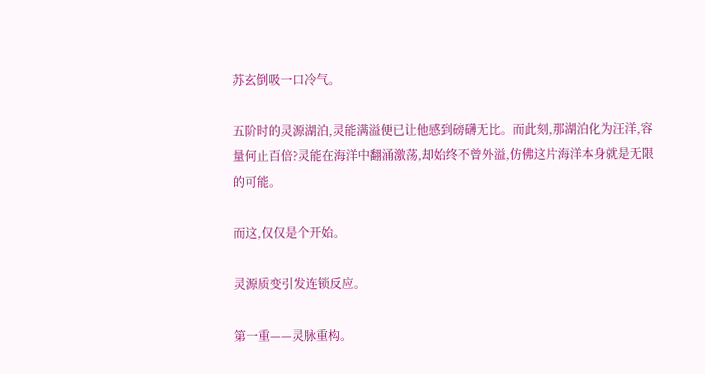苏玄倒吸一口冷气。

五阶时的灵源湖泊,灵能满溢便已让他感到磅礴无比。而此刻,那湖泊化为汪洋,容量何止百倍?灵能在海洋中翻涌激荡,却始终不曾外溢,仿佛这片海洋本身就是无限的可能。

而这,仅仅是个开始。

灵源质变引发连锁反应。

第一重——灵脉重构。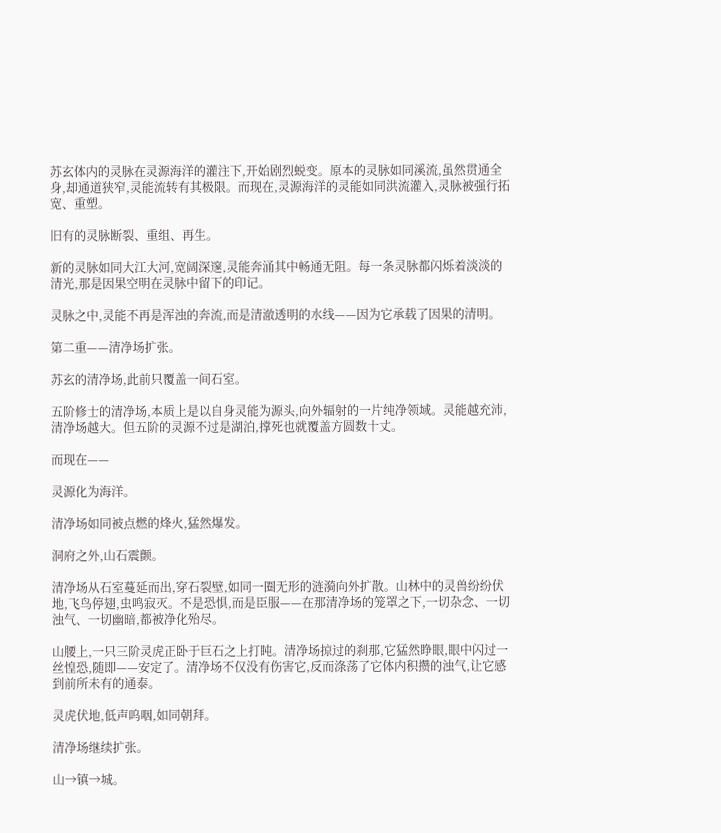苏玄体内的灵脉在灵源海洋的灌注下,开始剧烈蜕变。原本的灵脉如同溪流,虽然贯通全身,却通道狭窄,灵能流转有其极限。而现在,灵源海洋的灵能如同洪流灌入,灵脉被强行拓宽、重塑。

旧有的灵脉断裂、重组、再生。

新的灵脉如同大江大河,宽阔深邃,灵能奔涌其中畅通无阻。每一条灵脉都闪烁着淡淡的清光,那是因果空明在灵脉中留下的印记。

灵脉之中,灵能不再是浑浊的奔流,而是清澈透明的水线——因为它承载了因果的清明。

第二重——清净场扩张。

苏玄的清净场,此前只覆盖一间石室。

五阶修士的清净场,本质上是以自身灵能为源头,向外辐射的一片纯净领域。灵能越充沛,清净场越大。但五阶的灵源不过是湖泊,撑死也就覆盖方圆数十丈。

而现在——

灵源化为海洋。

清净场如同被点燃的烽火,猛然爆发。

洞府之外,山石震颤。

清净场从石室蔓延而出,穿石裂壁,如同一圈无形的涟漪向外扩散。山林中的灵兽纷纷伏地,飞鸟停翅,虫鸣寂灭。不是恐惧,而是臣服——在那清净场的笼罩之下,一切杂念、一切浊气、一切幽暗,都被净化殆尽。

山腰上,一只三阶灵虎正卧于巨石之上打盹。清净场掠过的刹那,它猛然睁眼,眼中闪过一丝惶恐,随即——安定了。清净场不仅没有伤害它,反而涤荡了它体内积攒的浊气,让它感到前所未有的通泰。

灵虎伏地,低声呜咽,如同朝拜。

清净场继续扩张。

山→镇→城。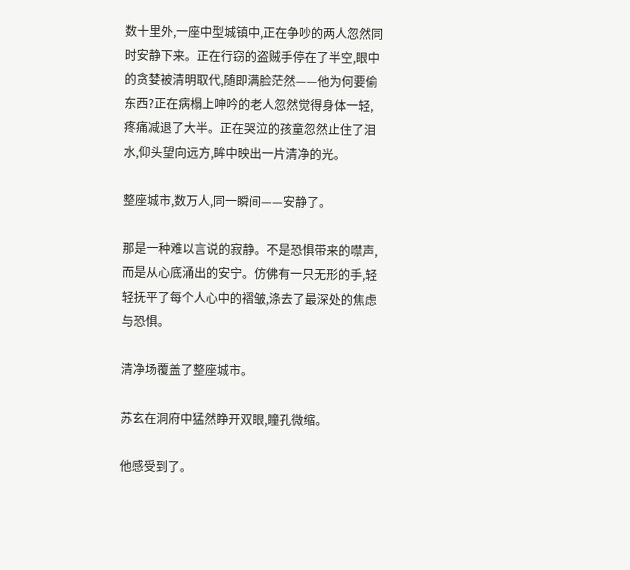数十里外,一座中型城镇中,正在争吵的两人忽然同时安静下来。正在行窃的盗贼手停在了半空,眼中的贪婪被清明取代,随即满脸茫然——他为何要偷东西?正在病榻上呻吟的老人忽然觉得身体一轻,疼痛减退了大半。正在哭泣的孩童忽然止住了泪水,仰头望向远方,眸中映出一片清净的光。

整座城市,数万人,同一瞬间——安静了。

那是一种难以言说的寂静。不是恐惧带来的噤声,而是从心底涌出的安宁。仿佛有一只无形的手,轻轻抚平了每个人心中的褶皱,涤去了最深处的焦虑与恐惧。

清净场覆盖了整座城市。

苏玄在洞府中猛然睁开双眼,瞳孔微缩。

他感受到了。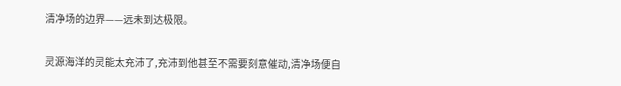清净场的边界——远未到达极限。

灵源海洋的灵能太充沛了,充沛到他甚至不需要刻意催动,清净场便自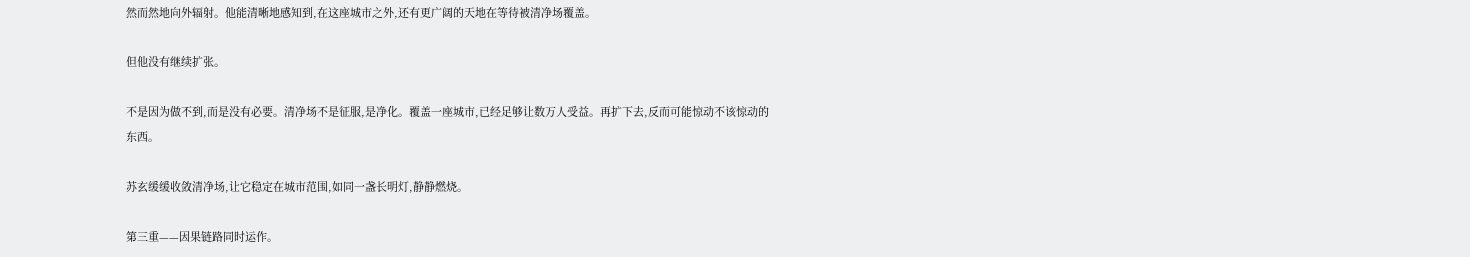然而然地向外辐射。他能清晰地感知到,在这座城市之外,还有更广阔的天地在等待被清净场覆盖。

但他没有继续扩张。

不是因为做不到,而是没有必要。清净场不是征服,是净化。覆盖一座城市,已经足够让数万人受益。再扩下去,反而可能惊动不该惊动的东西。

苏玄缓缓收敛清净场,让它稳定在城市范围,如同一盏长明灯,静静燃烧。

第三重——因果链路同时运作。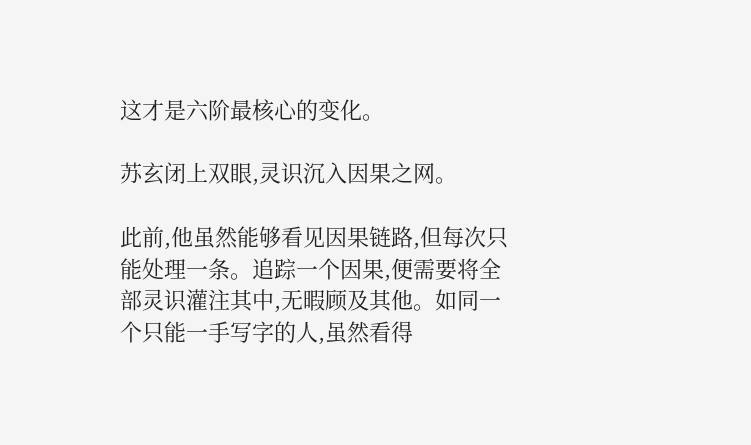这才是六阶最核心的变化。

苏玄闭上双眼,灵识沉入因果之网。

此前,他虽然能够看见因果链路,但每次只能处理一条。追踪一个因果,便需要将全部灵识灌注其中,无暇顾及其他。如同一个只能一手写字的人,虽然看得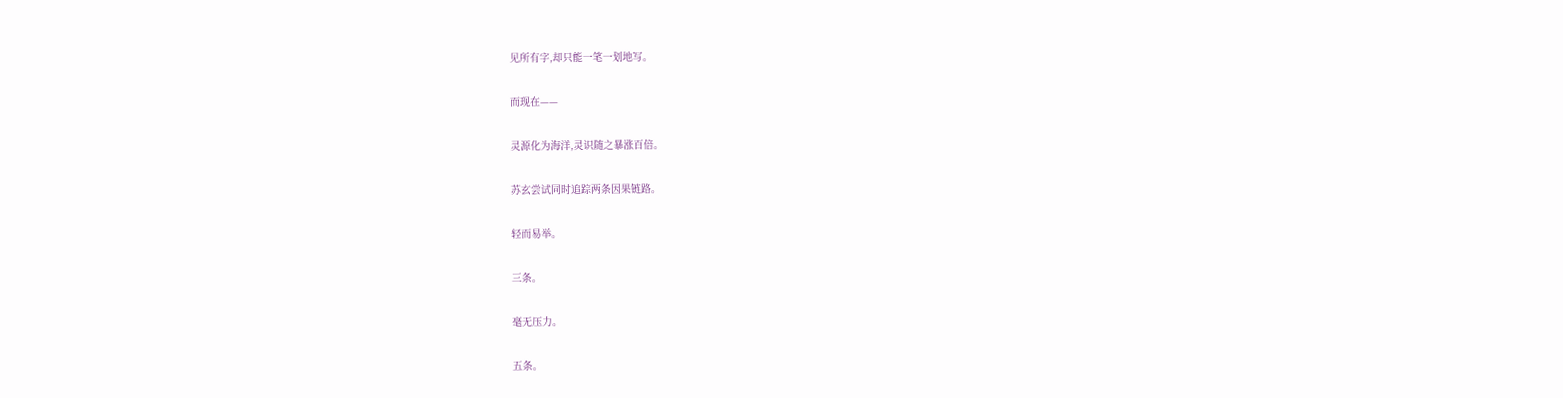见所有字,却只能一笔一划地写。

而现在——

灵源化为海洋,灵识随之暴涨百倍。

苏玄尝试同时追踪两条因果链路。

轻而易举。

三条。

毫无压力。

五条。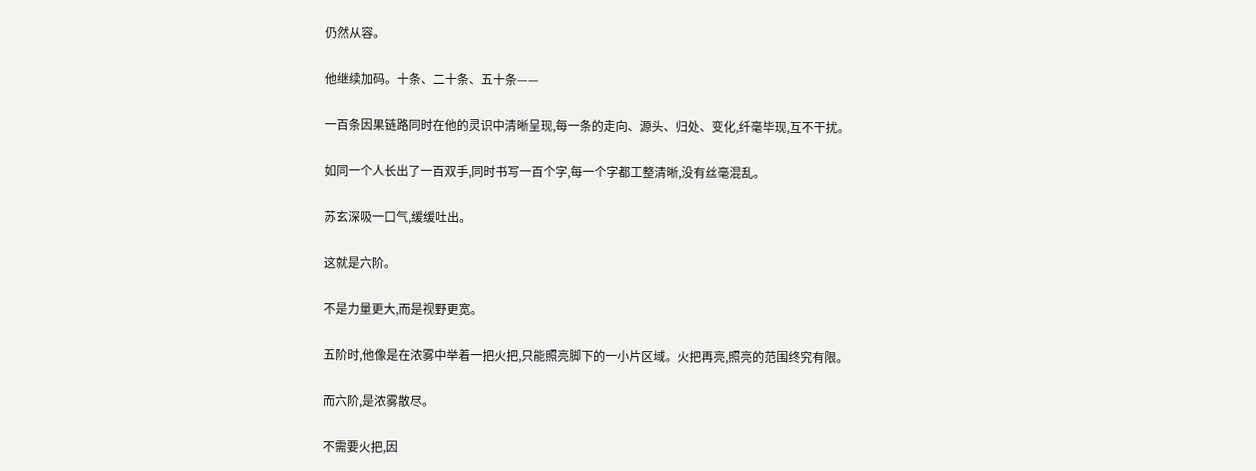仍然从容。

他继续加码。十条、二十条、五十条——

一百条因果链路同时在他的灵识中清晰呈现,每一条的走向、源头、归处、变化,纤毫毕现,互不干扰。

如同一个人长出了一百双手,同时书写一百个字,每一个字都工整清晰,没有丝毫混乱。

苏玄深吸一口气,缓缓吐出。

这就是六阶。

不是力量更大,而是视野更宽。

五阶时,他像是在浓雾中举着一把火把,只能照亮脚下的一小片区域。火把再亮,照亮的范围终究有限。

而六阶,是浓雾散尽。

不需要火把,因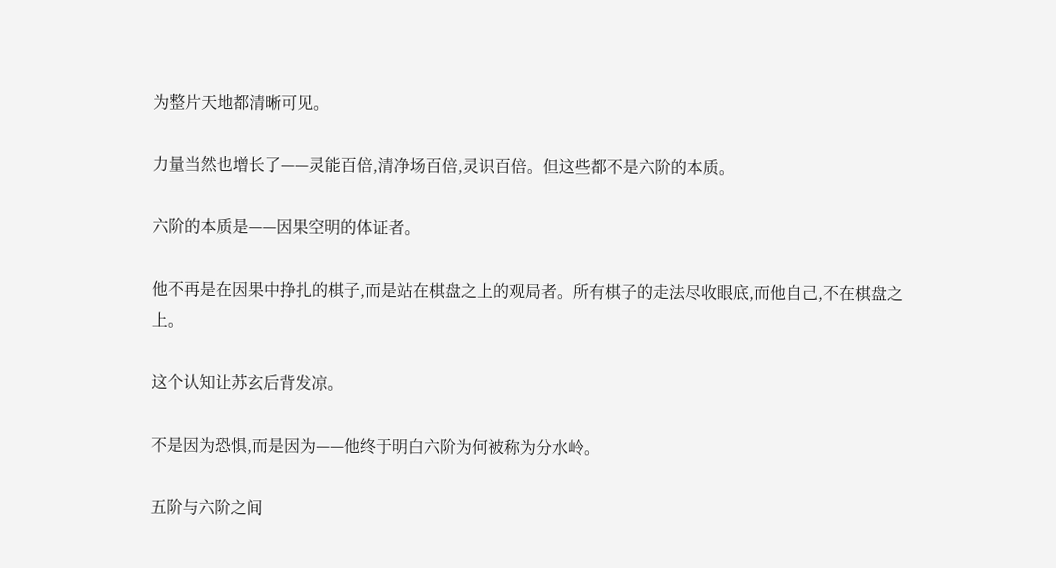为整片天地都清晰可见。

力量当然也增长了——灵能百倍,清净场百倍,灵识百倍。但这些都不是六阶的本质。

六阶的本质是——因果空明的体证者。

他不再是在因果中挣扎的棋子,而是站在棋盘之上的观局者。所有棋子的走法尽收眼底,而他自己,不在棋盘之上。

这个认知让苏玄后背发凉。

不是因为恐惧,而是因为——他终于明白六阶为何被称为分水岭。

五阶与六阶之间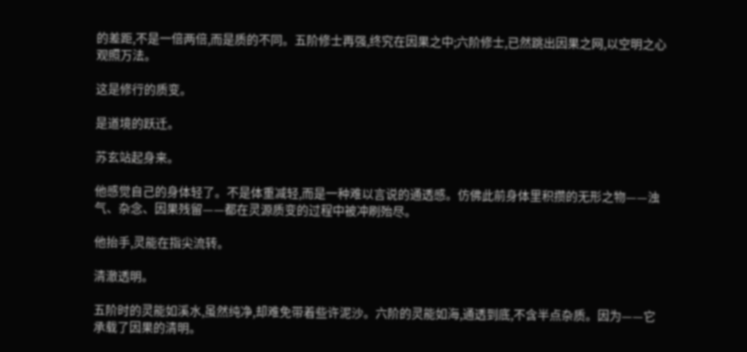的差距,不是一倍两倍,而是质的不同。五阶修士再强,终究在因果之中;六阶修士,已然跳出因果之网,以空明之心观照万法。

这是修行的质变。

是道境的跃迁。

苏玄站起身来。

他感觉自己的身体轻了。不是体重减轻,而是一种难以言说的通透感。仿佛此前身体里积攒的无形之物——浊气、杂念、因果残留——都在灵源质变的过程中被冲刷殆尽。

他抬手,灵能在指尖流转。

清澈透明。

五阶时的灵能如溪水,虽然纯净,却难免带着些许泥沙。六阶的灵能如海,通透到底,不含半点杂质。因为——它承载了因果的清明。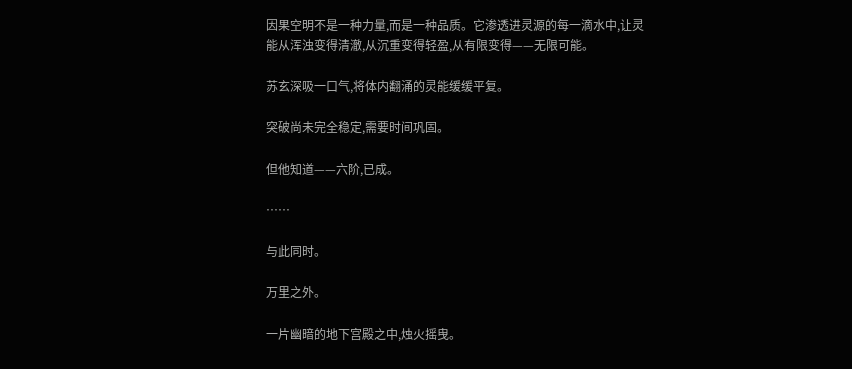因果空明不是一种力量,而是一种品质。它渗透进灵源的每一滴水中,让灵能从浑浊变得清澈,从沉重变得轻盈,从有限变得——无限可能。

苏玄深吸一口气,将体内翻涌的灵能缓缓平复。

突破尚未完全稳定,需要时间巩固。

但他知道——六阶,已成。

……

与此同时。

万里之外。

一片幽暗的地下宫殿之中,烛火摇曳。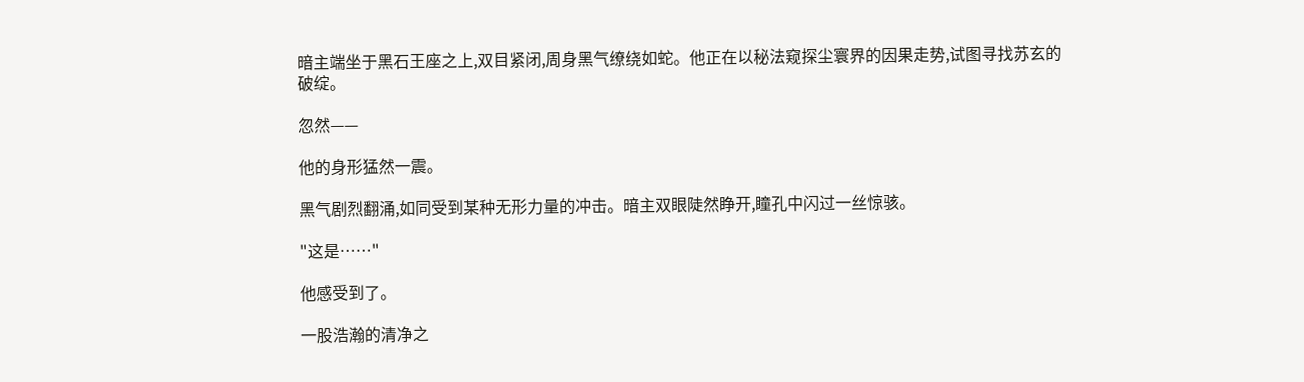暗主端坐于黑石王座之上,双目紧闭,周身黑气缭绕如蛇。他正在以秘法窥探尘寰界的因果走势,试图寻找苏玄的破绽。

忽然——

他的身形猛然一震。

黑气剧烈翻涌,如同受到某种无形力量的冲击。暗主双眼陡然睁开,瞳孔中闪过一丝惊骇。

"这是……"

他感受到了。

一股浩瀚的清净之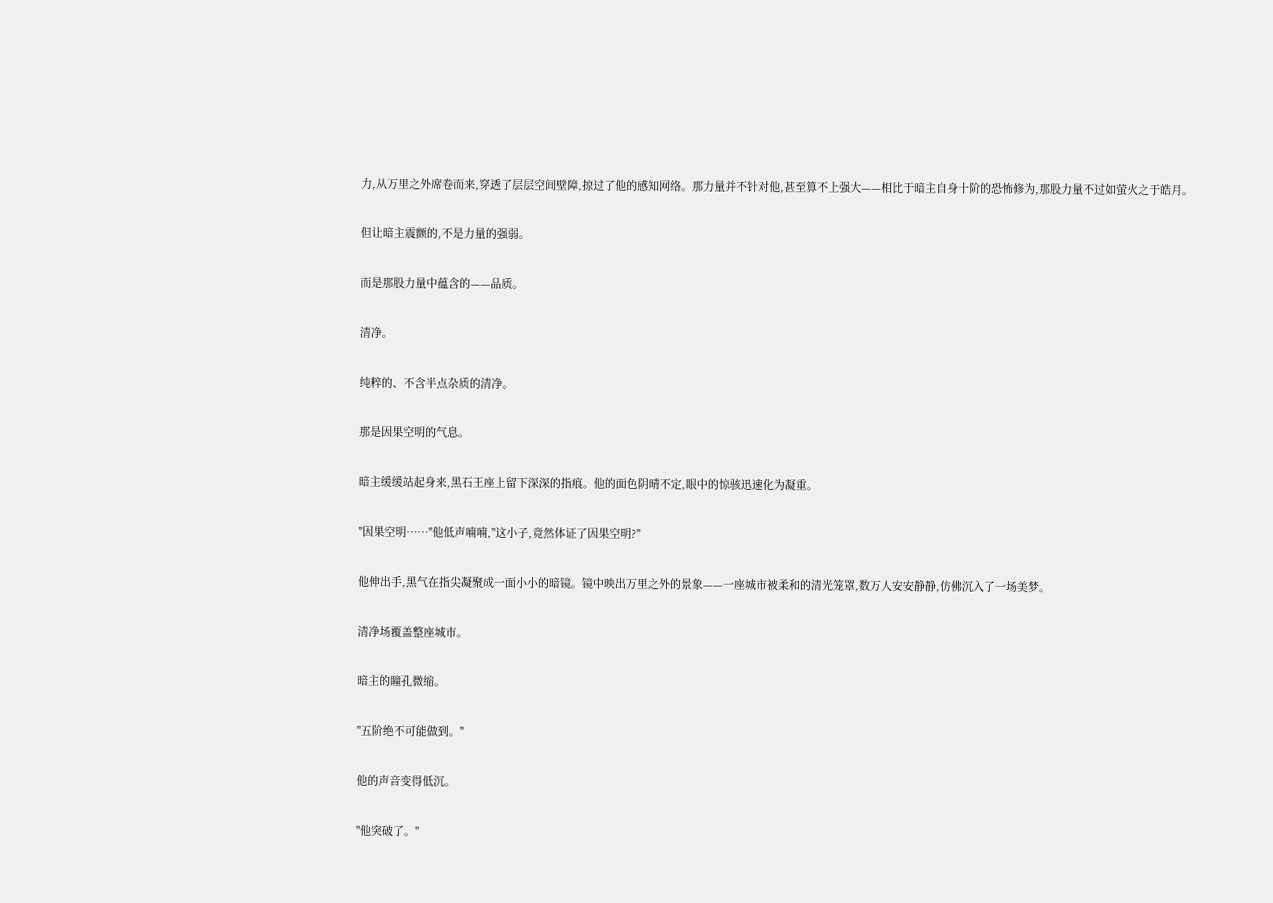力,从万里之外席卷而来,穿透了层层空间壁障,掠过了他的感知网络。那力量并不针对他,甚至算不上强大——相比于暗主自身十阶的恐怖修为,那股力量不过如萤火之于皓月。

但让暗主震颤的,不是力量的强弱。

而是那股力量中蕴含的——品质。

清净。

纯粹的、不含半点杂质的清净。

那是因果空明的气息。

暗主缓缓站起身来,黑石王座上留下深深的指痕。他的面色阴晴不定,眼中的惊骇迅速化为凝重。

"因果空明……"他低声喃喃,"这小子,竟然体证了因果空明?"

他伸出手,黑气在指尖凝聚成一面小小的暗镜。镜中映出万里之外的景象——一座城市被柔和的清光笼罩,数万人安安静静,仿佛沉入了一场美梦。

清净场覆盖整座城市。

暗主的瞳孔微缩。

"五阶绝不可能做到。"

他的声音变得低沉。

"他突破了。"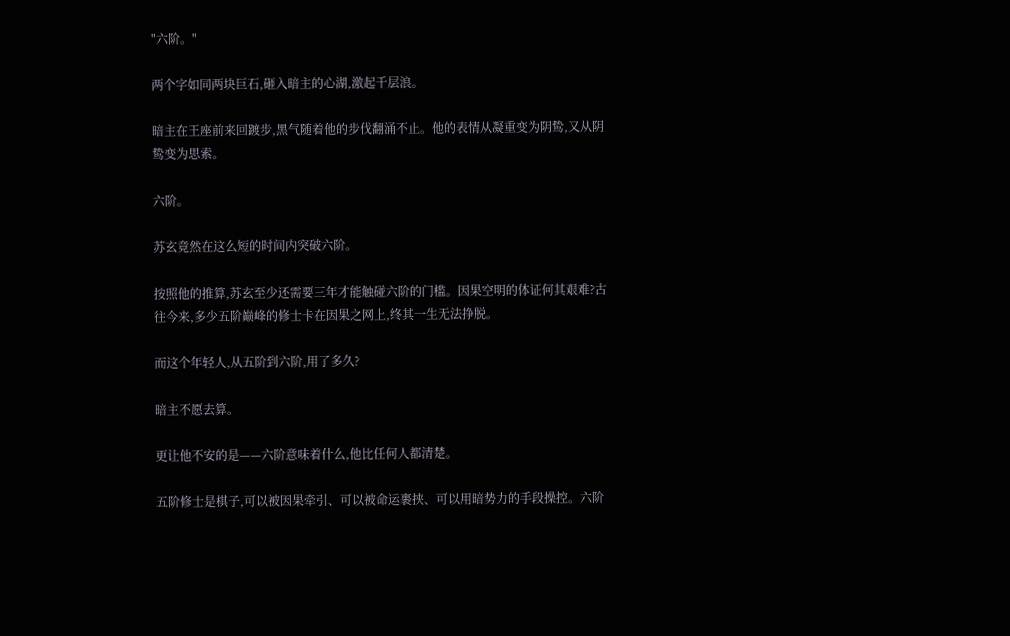"六阶。"

两个字如同两块巨石,砸入暗主的心湖,激起千层浪。

暗主在王座前来回踱步,黑气随着他的步伐翻涌不止。他的表情从凝重变为阴鸷,又从阴鸷变为思索。

六阶。

苏玄竟然在这么短的时间内突破六阶。

按照他的推算,苏玄至少还需要三年才能触碰六阶的门槛。因果空明的体证何其艰难?古往今来,多少五阶巅峰的修士卡在因果之网上,终其一生无法挣脱。

而这个年轻人,从五阶到六阶,用了多久?

暗主不愿去算。

更让他不安的是——六阶意味着什么,他比任何人都清楚。

五阶修士是棋子,可以被因果牵引、可以被命运裹挟、可以用暗势力的手段操控。六阶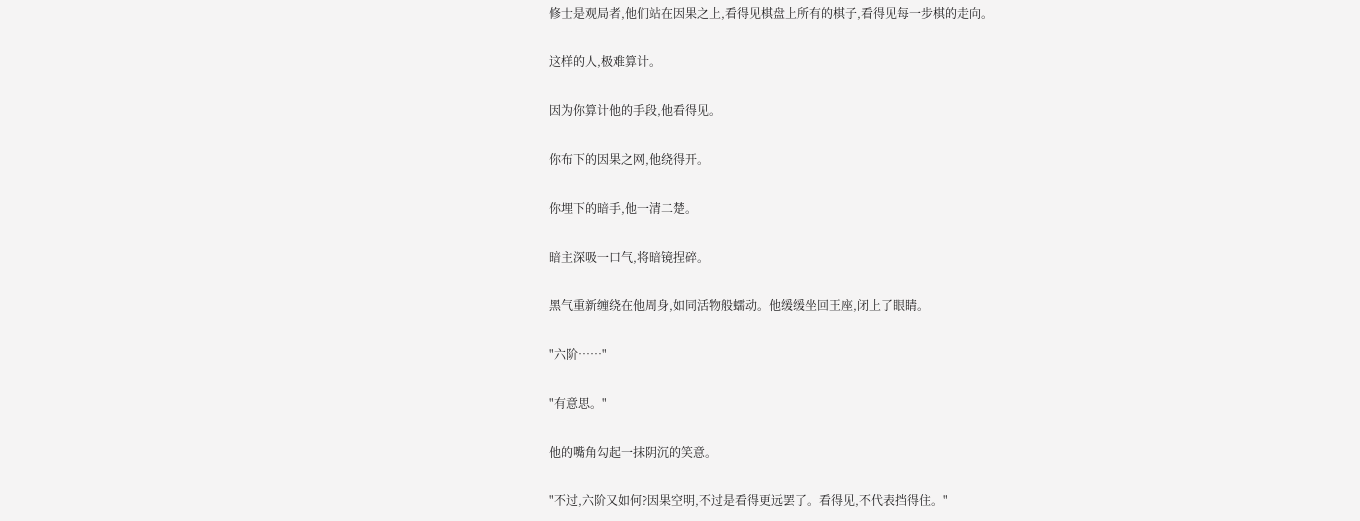修士是观局者,他们站在因果之上,看得见棋盘上所有的棋子,看得见每一步棋的走向。

这样的人,极难算计。

因为你算计他的手段,他看得见。

你布下的因果之网,他绕得开。

你埋下的暗手,他一清二楚。

暗主深吸一口气,将暗镜捏碎。

黑气重新缠绕在他周身,如同活物般蠕动。他缓缓坐回王座,闭上了眼睛。

"六阶……"

"有意思。"

他的嘴角勾起一抹阴沉的笑意。

"不过,六阶又如何?因果空明,不过是看得更远罢了。看得见,不代表挡得住。"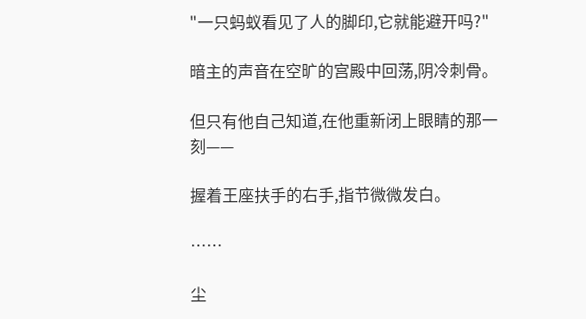"一只蚂蚁看见了人的脚印,它就能避开吗?"

暗主的声音在空旷的宫殿中回荡,阴冷刺骨。

但只有他自己知道,在他重新闭上眼睛的那一刻——

握着王座扶手的右手,指节微微发白。

……

尘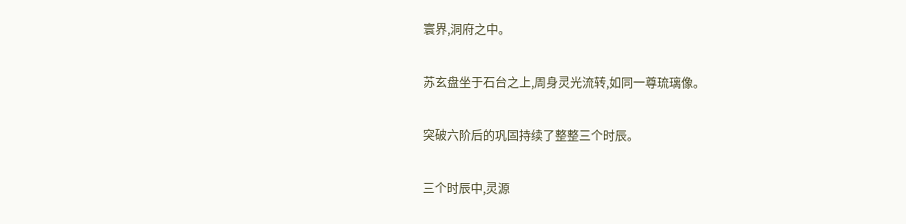寰界,洞府之中。

苏玄盘坐于石台之上,周身灵光流转,如同一尊琉璃像。

突破六阶后的巩固持续了整整三个时辰。

三个时辰中,灵源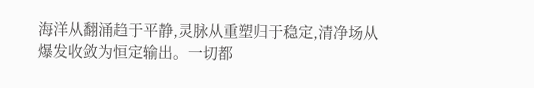海洋从翻涌趋于平静,灵脉从重塑归于稳定,清净场从爆发收敛为恒定输出。一切都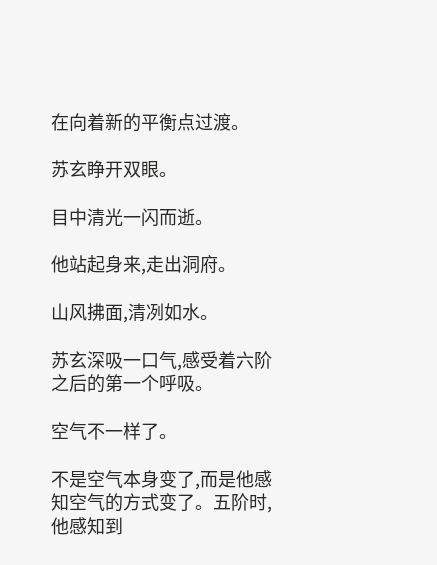在向着新的平衡点过渡。

苏玄睁开双眼。

目中清光一闪而逝。

他站起身来,走出洞府。

山风拂面,清冽如水。

苏玄深吸一口气,感受着六阶之后的第一个呼吸。

空气不一样了。

不是空气本身变了,而是他感知空气的方式变了。五阶时,他感知到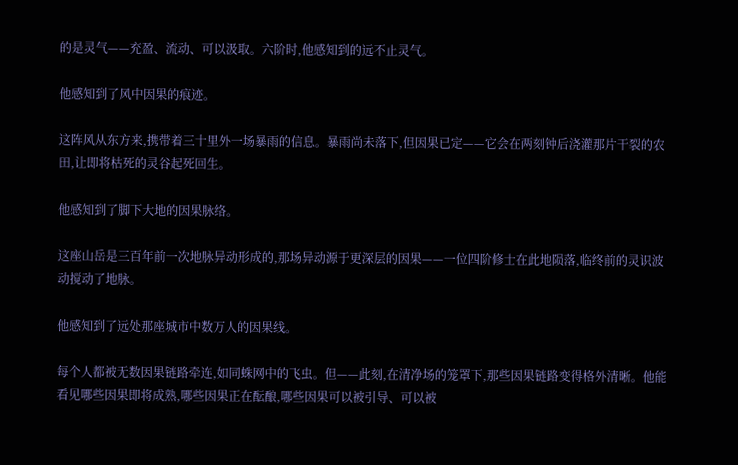的是灵气——充盈、流动、可以汲取。六阶时,他感知到的远不止灵气。

他感知到了风中因果的痕迹。

这阵风从东方来,携带着三十里外一场暴雨的信息。暴雨尚未落下,但因果已定——它会在两刻钟后浇灌那片干裂的农田,让即将枯死的灵谷起死回生。

他感知到了脚下大地的因果脉络。

这座山岳是三百年前一次地脉异动形成的,那场异动源于更深层的因果——一位四阶修士在此地陨落,临终前的灵识波动搅动了地脉。

他感知到了远处那座城市中数万人的因果线。

每个人都被无数因果链路牵连,如同蛛网中的飞虫。但——此刻,在清净场的笼罩下,那些因果链路变得格外清晰。他能看见哪些因果即将成熟,哪些因果正在酝酿,哪些因果可以被引导、可以被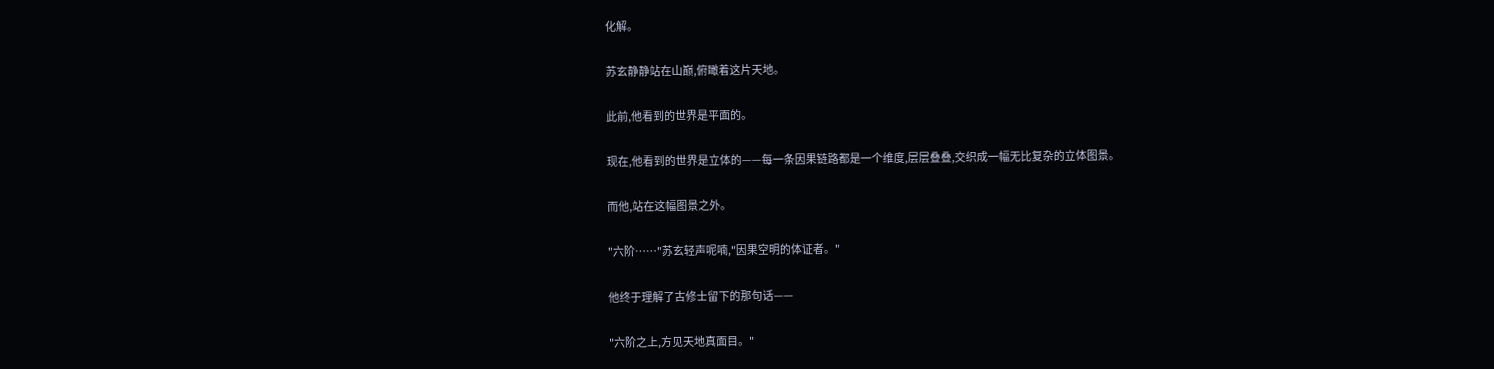化解。

苏玄静静站在山巅,俯瞰着这片天地。

此前,他看到的世界是平面的。

现在,他看到的世界是立体的——每一条因果链路都是一个维度,层层叠叠,交织成一幅无比复杂的立体图景。

而他,站在这幅图景之外。

"六阶……"苏玄轻声呢喃,"因果空明的体证者。"

他终于理解了古修士留下的那句话——

"六阶之上,方见天地真面目。"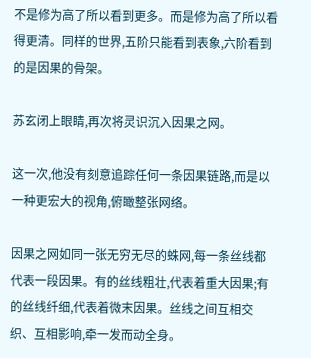不是修为高了所以看到更多。而是修为高了所以看得更清。同样的世界,五阶只能看到表象,六阶看到的是因果的骨架。

苏玄闭上眼睛,再次将灵识沉入因果之网。

这一次,他没有刻意追踪任何一条因果链路,而是以一种更宏大的视角,俯瞰整张网络。

因果之网如同一张无穷无尽的蛛网,每一条丝线都代表一段因果。有的丝线粗壮,代表着重大因果;有的丝线纤细,代表着微末因果。丝线之间互相交织、互相影响,牵一发而动全身。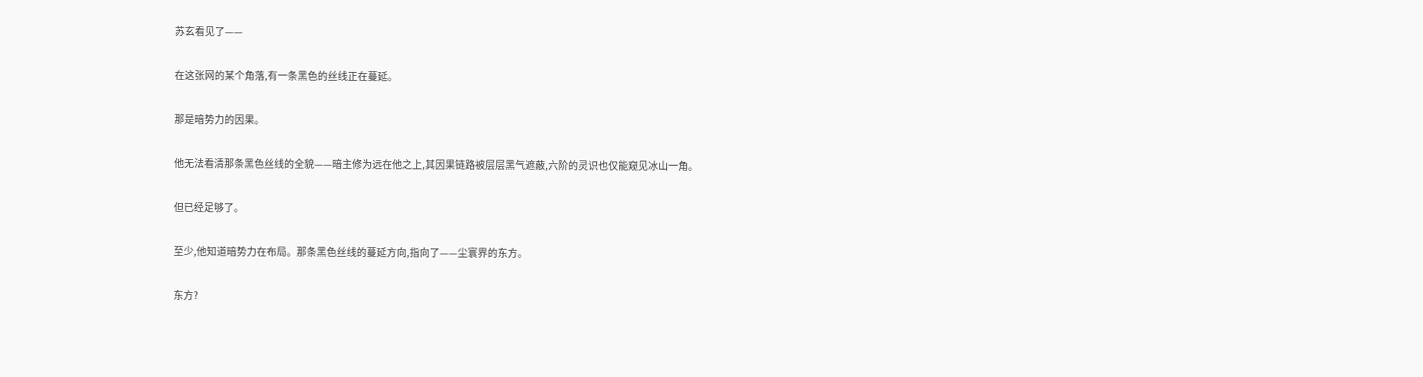苏玄看见了——

在这张网的某个角落,有一条黑色的丝线正在蔓延。

那是暗势力的因果。

他无法看清那条黑色丝线的全貌——暗主修为远在他之上,其因果链路被层层黑气遮蔽,六阶的灵识也仅能窥见冰山一角。

但已经足够了。

至少,他知道暗势力在布局。那条黑色丝线的蔓延方向,指向了——尘寰界的东方。

东方?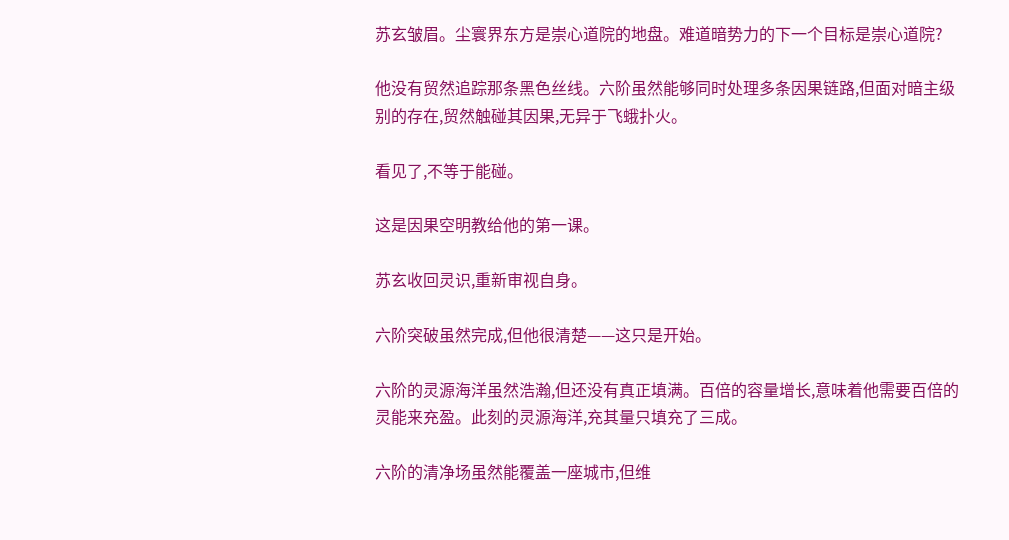苏玄皱眉。尘寰界东方是崇心道院的地盘。难道暗势力的下一个目标是崇心道院?

他没有贸然追踪那条黑色丝线。六阶虽然能够同时处理多条因果链路,但面对暗主级别的存在,贸然触碰其因果,无异于飞蛾扑火。

看见了,不等于能碰。

这是因果空明教给他的第一课。

苏玄收回灵识,重新审视自身。

六阶突破虽然完成,但他很清楚——这只是开始。

六阶的灵源海洋虽然浩瀚,但还没有真正填满。百倍的容量增长,意味着他需要百倍的灵能来充盈。此刻的灵源海洋,充其量只填充了三成。

六阶的清净场虽然能覆盖一座城市,但维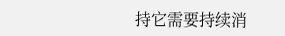持它需要持续消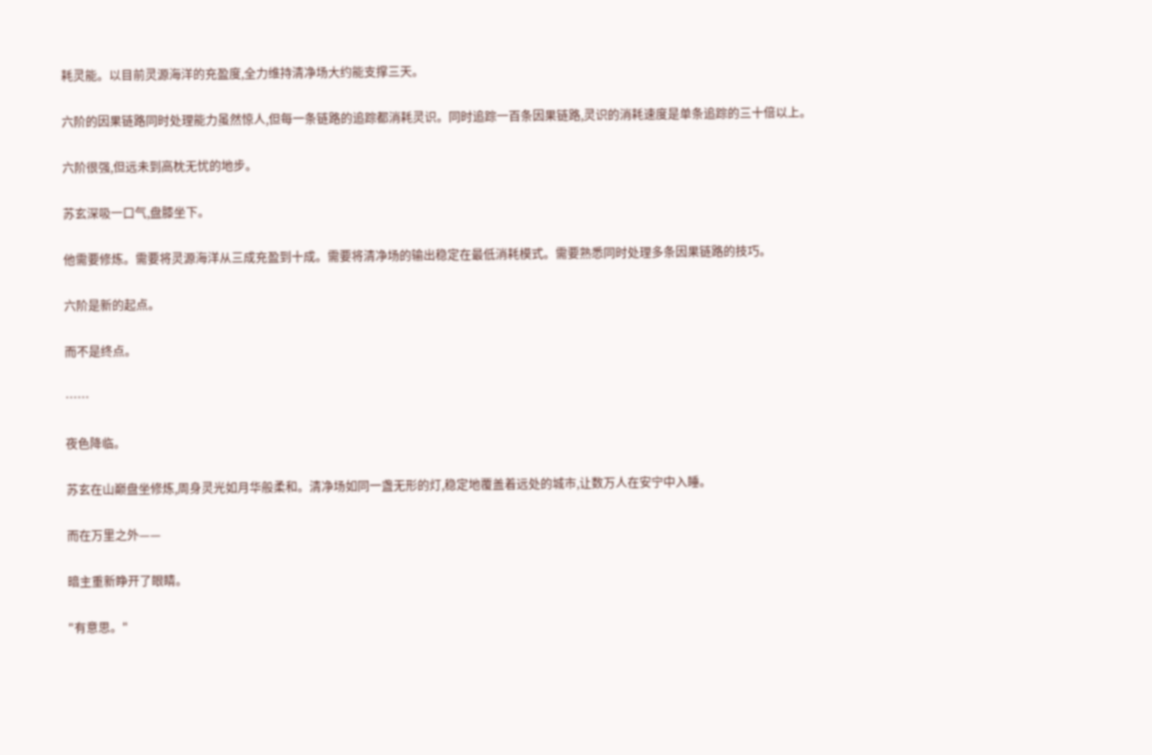耗灵能。以目前灵源海洋的充盈度,全力维持清净场大约能支撑三天。

六阶的因果链路同时处理能力虽然惊人,但每一条链路的追踪都消耗灵识。同时追踪一百条因果链路,灵识的消耗速度是单条追踪的三十倍以上。

六阶很强,但远未到高枕无忧的地步。

苏玄深吸一口气,盘膝坐下。

他需要修炼。需要将灵源海洋从三成充盈到十成。需要将清净场的输出稳定在最低消耗模式。需要熟悉同时处理多条因果链路的技巧。

六阶是新的起点。

而不是终点。

……

夜色降临。

苏玄在山巅盘坐修炼,周身灵光如月华般柔和。清净场如同一盏无形的灯,稳定地覆盖着远处的城市,让数万人在安宁中入睡。

而在万里之外——

暗主重新睁开了眼睛。

"有意思。"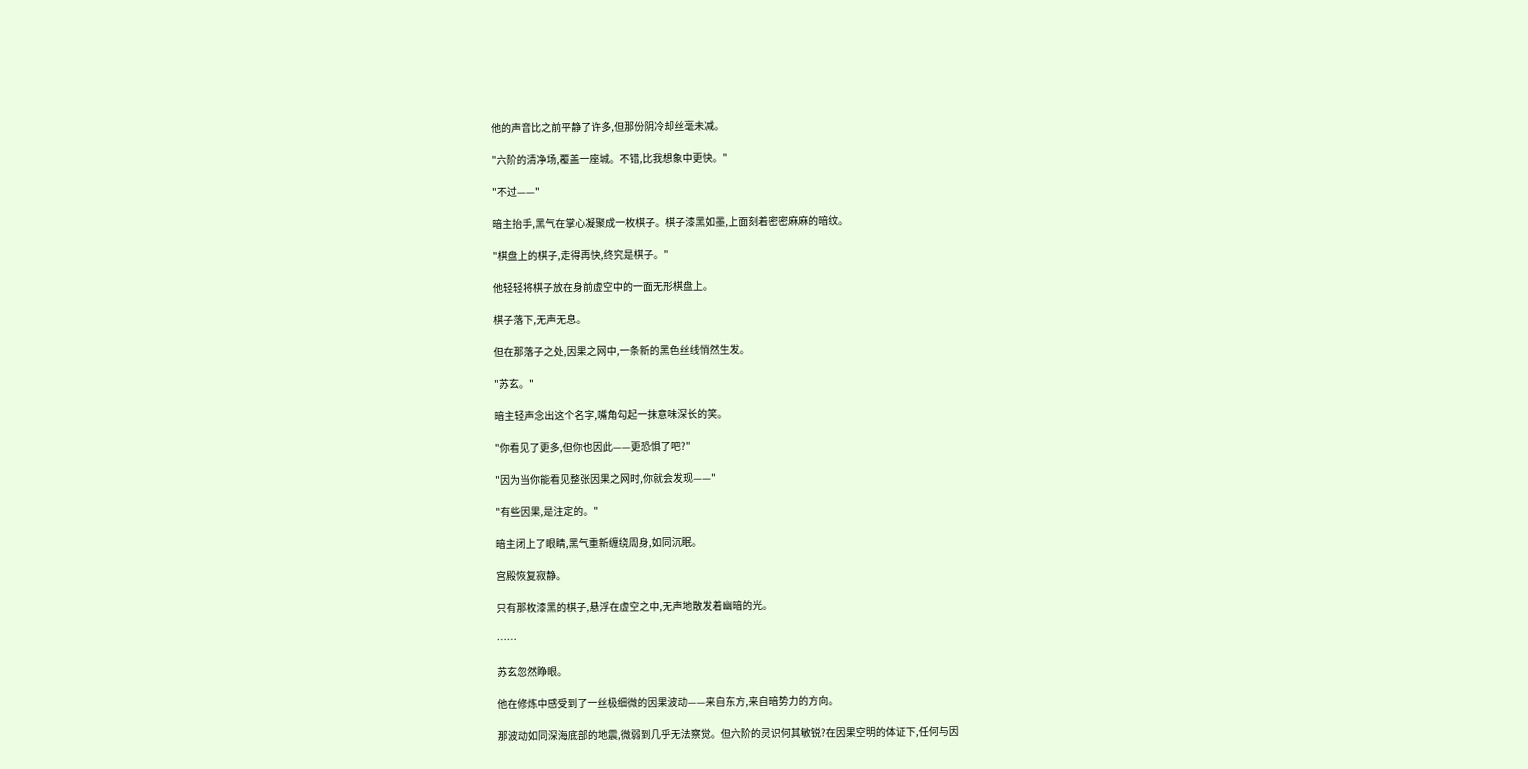他的声音比之前平静了许多,但那份阴冷却丝毫未减。

"六阶的清净场,覆盖一座城。不错,比我想象中更快。"

"不过——"

暗主抬手,黑气在掌心凝聚成一枚棋子。棋子漆黑如墨,上面刻着密密麻麻的暗纹。

"棋盘上的棋子,走得再快,终究是棋子。"

他轻轻将棋子放在身前虚空中的一面无形棋盘上。

棋子落下,无声无息。

但在那落子之处,因果之网中,一条新的黑色丝线悄然生发。

"苏玄。"

暗主轻声念出这个名字,嘴角勾起一抹意味深长的笑。

"你看见了更多,但你也因此——更恐惧了吧?"

"因为当你能看见整张因果之网时,你就会发现——"

"有些因果,是注定的。"

暗主闭上了眼睛,黑气重新缠绕周身,如同沉眠。

宫殿恢复寂静。

只有那枚漆黑的棋子,悬浮在虚空之中,无声地散发着幽暗的光。

……

苏玄忽然睁眼。

他在修炼中感受到了一丝极细微的因果波动——来自东方,来自暗势力的方向。

那波动如同深海底部的地震,微弱到几乎无法察觉。但六阶的灵识何其敏锐?在因果空明的体证下,任何与因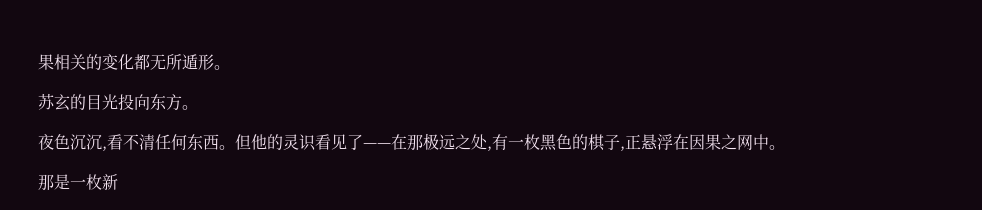果相关的变化都无所遁形。

苏玄的目光投向东方。

夜色沉沉,看不清任何东西。但他的灵识看见了——在那极远之处,有一枚黑色的棋子,正悬浮在因果之网中。

那是一枚新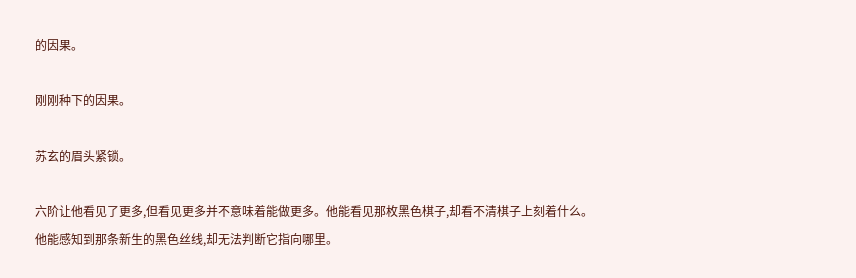的因果。

刚刚种下的因果。

苏玄的眉头紧锁。

六阶让他看见了更多,但看见更多并不意味着能做更多。他能看见那枚黑色棋子,却看不清棋子上刻着什么。他能感知到那条新生的黑色丝线,却无法判断它指向哪里。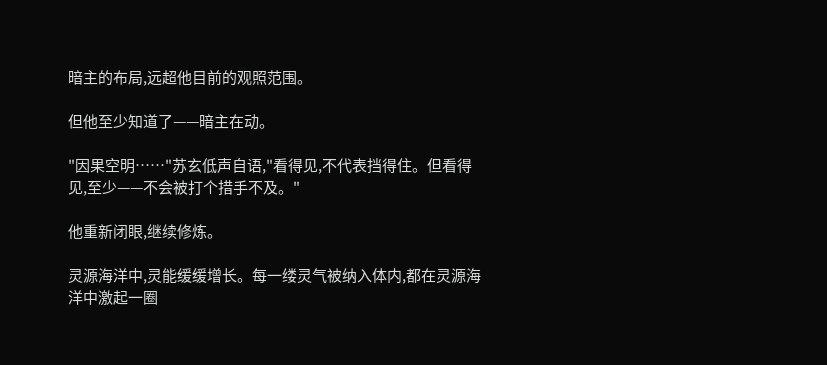暗主的布局,远超他目前的观照范围。

但他至少知道了——暗主在动。

"因果空明……"苏玄低声自语,"看得见,不代表挡得住。但看得见,至少——不会被打个措手不及。"

他重新闭眼,继续修炼。

灵源海洋中,灵能缓缓增长。每一缕灵气被纳入体内,都在灵源海洋中激起一圈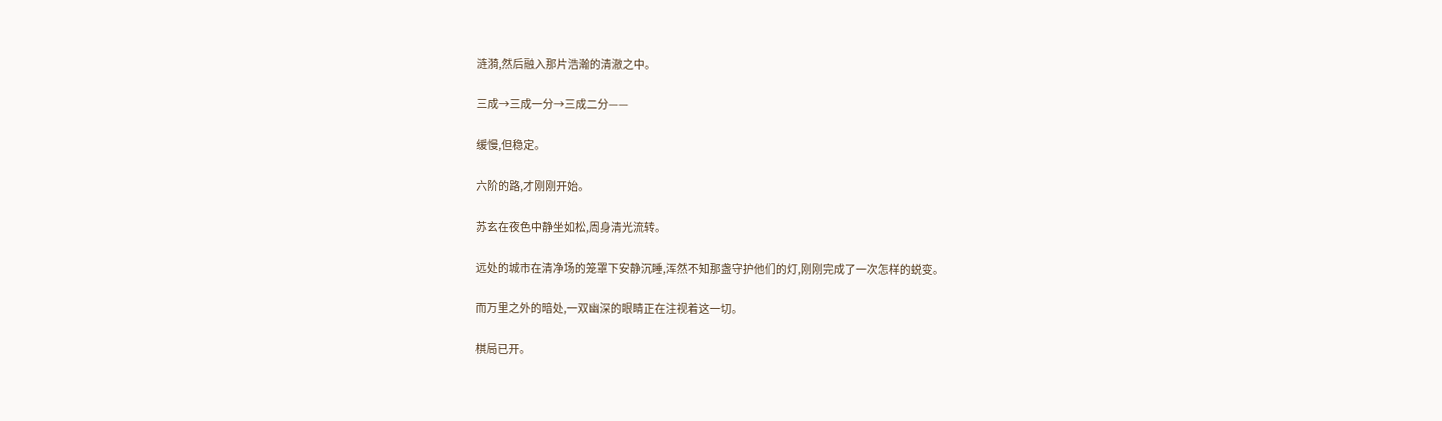涟漪,然后融入那片浩瀚的清澈之中。

三成→三成一分→三成二分——

缓慢,但稳定。

六阶的路,才刚刚开始。

苏玄在夜色中静坐如松,周身清光流转。

远处的城市在清净场的笼罩下安静沉睡,浑然不知那盏守护他们的灯,刚刚完成了一次怎样的蜕变。

而万里之外的暗处,一双幽深的眼睛正在注视着这一切。

棋局已开。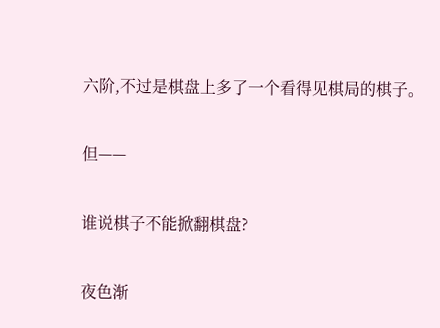六阶,不过是棋盘上多了一个看得见棋局的棋子。

但——

谁说棋子不能掀翻棋盘?

夜色渐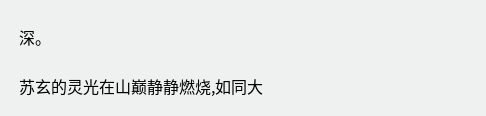深。

苏玄的灵光在山巅静静燃烧,如同大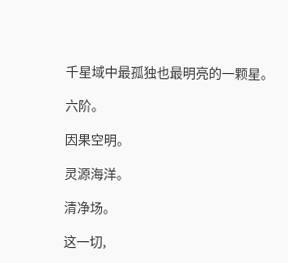千星域中最孤独也最明亮的一颗星。

六阶。

因果空明。

灵源海洋。

清净场。

这一切,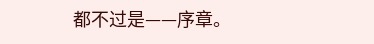都不过是——序章。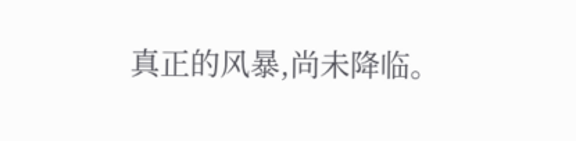真正的风暴,尚未降临。